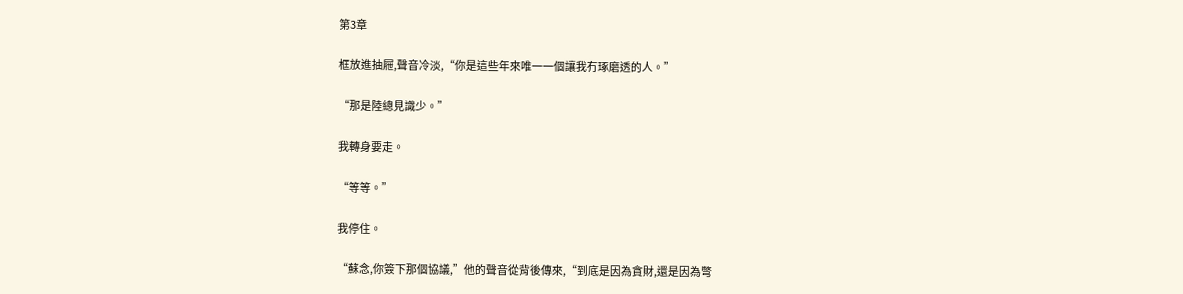第3章

框放進抽屜,聲音冷淡,“你是這些年來唯一一個讓我冇琢磨透的人。”

“那是陸總見識少。”

我轉身要走。

“等等。”

我停住。

“蘇念,你簽下那個協議,”他的聲音從背後傳來,“到底是因為貪財,還是因為彆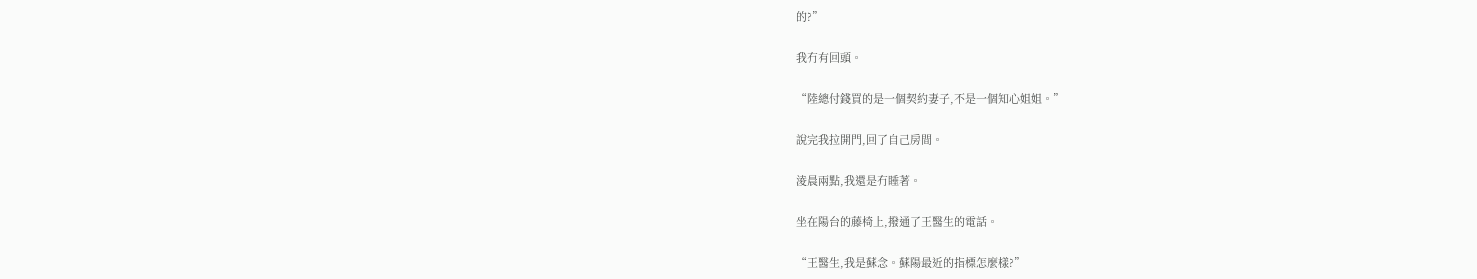的?”

我冇有回頭。

“陸總付錢買的是一個契約妻子,不是一個知心姐姐。”

說完我拉開門,回了自己房間。

淩晨兩點,我還是冇睡著。

坐在陽台的藤椅上,撥通了王醫生的電話。

“王醫生,我是蘇念。蘇陽最近的指標怎麼樣?”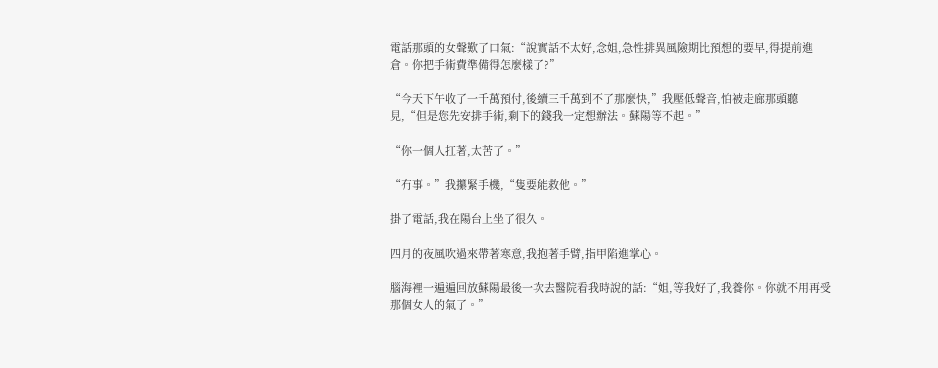電話那頭的女聲歎了口氣:“說實話不太好,念姐,急性排異風險期比預想的要早,得提前進倉。你把手術費準備得怎麼樣了?”

“今天下午收了一千萬預付,後續三千萬到不了那麼快,”我壓低聲音,怕被走廊那頭聽見,“但是您先安排手術,剩下的錢我一定想辦法。蘇陽等不起。”

“你一個人扛著,太苦了。”

“冇事。”我攥緊手機,“隻要能救他。”

掛了電話,我在陽台上坐了很久。

四月的夜風吹過來帶著寒意,我抱著手臂,指甲陷進掌心。

腦海裡一遍遍回放蘇陽最後一次去醫院看我時說的話:“姐,等我好了,我養你。你就不用再受那個女人的氣了。”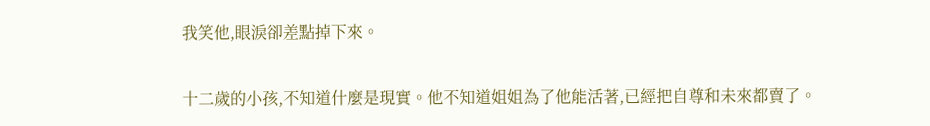我笑他,眼淚卻差點掉下來。

十二歲的小孩,不知道什麼是現實。他不知道姐姐為了他能活著,已經把自尊和未來都賣了。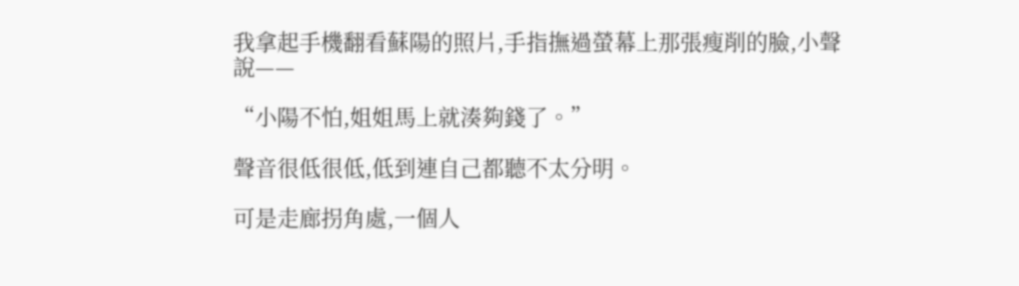我拿起手機翻看蘇陽的照片,手指撫過螢幕上那張瘦削的臉,小聲說——

“小陽不怕,姐姐馬上就湊夠錢了。”

聲音很低很低,低到連自己都聽不太分明。

可是走廊拐角處,一個人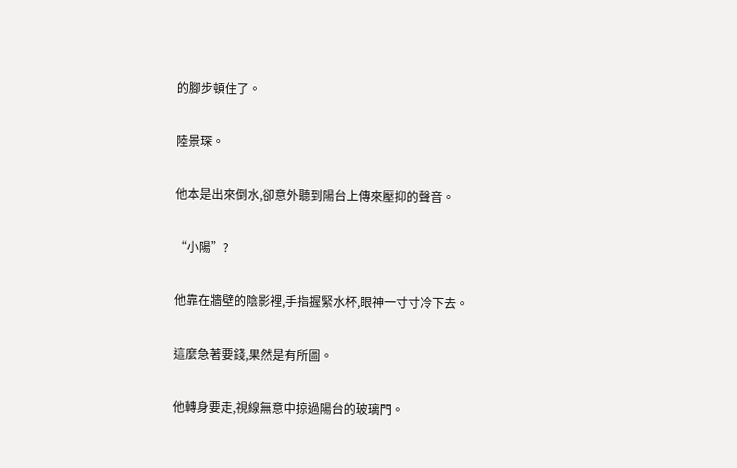的腳步頓住了。

陸景琛。

他本是出來倒水,卻意外聽到陽台上傳來壓抑的聲音。

“小陽”?

他靠在牆壁的陰影裡,手指握緊水杯,眼神一寸寸冷下去。

這麼急著要錢,果然是有所圖。

他轉身要走,視線無意中掠過陽台的玻璃門。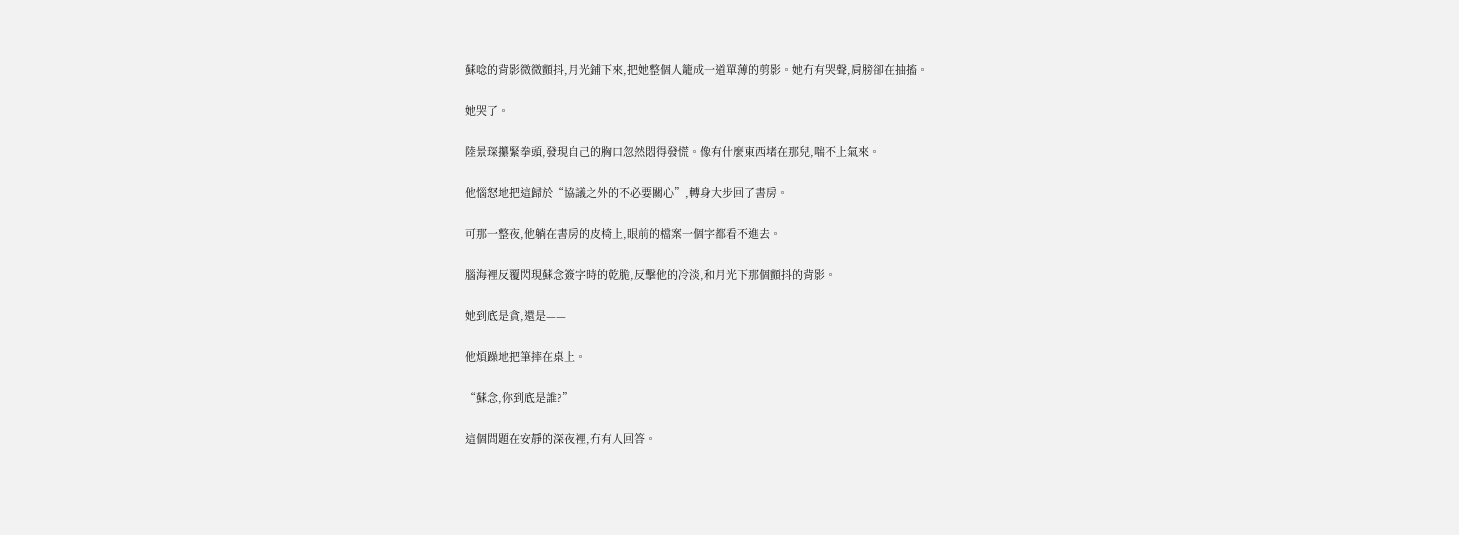蘇唸的背影微微顫抖,月光鋪下來,把她整個人籠成一道單薄的剪影。她冇有哭聲,肩膀卻在抽搐。

她哭了。

陸景琛攥緊拳頭,發現自己的胸口忽然悶得發慌。像有什麼東西堵在那兒,喘不上氣來。

他惱怒地把這歸於“協議之外的不必要關心”,轉身大步回了書房。

可那一整夜,他躺在書房的皮椅上,眼前的檔案一個字都看不進去。

腦海裡反覆閃現蘇念簽字時的乾脆,反擊他的冷淡,和月光下那個顫抖的背影。

她到底是貪,還是——

他煩躁地把筆摔在桌上。

“蘇念,你到底是誰?”

這個問題在安靜的深夜裡,冇有人回答。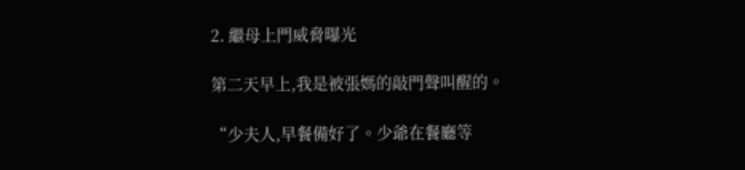2. 繼母上門威脅曝光

第二天早上,我是被張媽的敲門聲叫醒的。

“少夫人,早餐備好了。少爺在餐廳等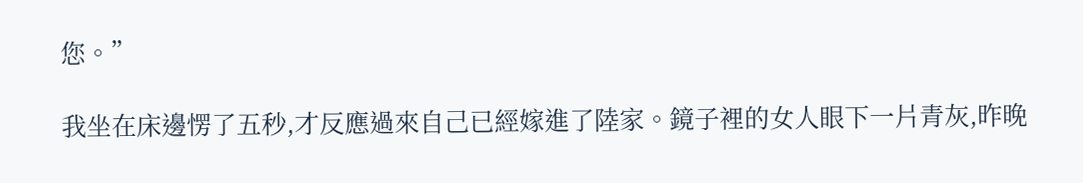您。”

我坐在床邊愣了五秒,才反應過來自己已經嫁進了陸家。鏡子裡的女人眼下一片青灰,昨晚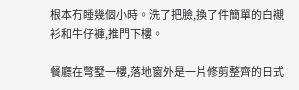根本冇睡幾個小時。洗了把臉,換了件簡單的白襯衫和牛仔褲,推門下樓。

餐廳在彆墅一樓,落地窗外是一片修剪整齊的日式